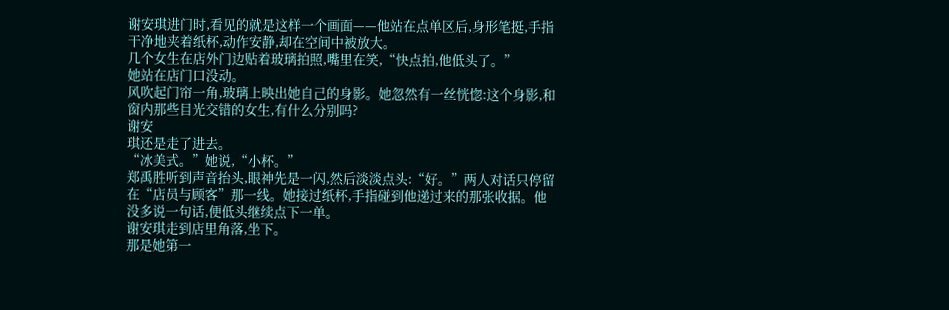谢安琪进门时,看见的就是这样一个画面——他站在点单区后,身形笔挺,手指干净地夹着纸杯,动作安静,却在空间中被放大。
几个女生在店外门边贴着玻璃拍照,嘴里在笑,“快点拍,他低头了。”
她站在店门口没动。
风吹起门帘一角,玻璃上映出她自己的身影。她忽然有一丝恍惚:这个身影,和窗内那些目光交错的女生,有什么分别吗?
谢安
琪还是走了进去。
“冰美式。”她说,“小杯。”
郑禹胜听到声音抬头,眼神先是一闪,然后淡淡点头:“好。”两人对话只停留在“店员与顾客”那一线。她接过纸杯,手指碰到他递过来的那张收据。他没多说一句话,便低头继续点下一单。
谢安琪走到店里角落,坐下。
那是她第一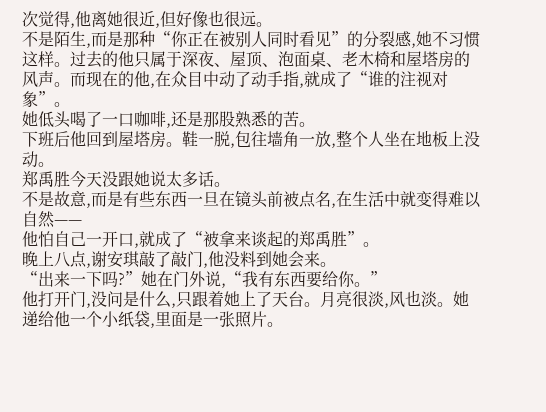次觉得,他离她很近,但好像也很远。
不是陌生,而是那种“你正在被别人同时看见”的分裂感,她不习惯这样。过去的他只属于深夜、屋顶、泡面桌、老木椅和屋塔房的风声。而现在的他,在众目中动了动手指,就成了“谁的注视对象”。
她低头喝了一口咖啡,还是那股熟悉的苦。
下班后他回到屋塔房。鞋一脱,包往墙角一放,整个人坐在地板上没动。
郑禹胜今天没跟她说太多话。
不是故意,而是有些东西一旦在镜头前被点名,在生活中就变得难以自然——
他怕自己一开口,就成了“被拿来谈起的郑禹胜”。
晚上八点,谢安琪敲了敲门,他没料到她会来。
“出来一下吗?”她在门外说,“我有东西要给你。”
他打开门,没问是什么,只跟着她上了天台。月亮很淡,风也淡。她递给他一个小纸袋,里面是一张照片。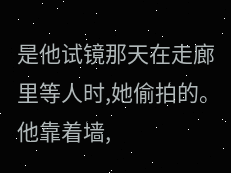是他试镜那天在走廊里等人时,她偷拍的。他靠着墙,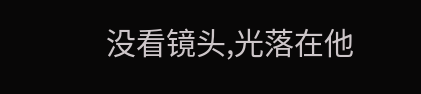没看镜头,光落在他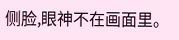侧脸,眼神不在画面里。